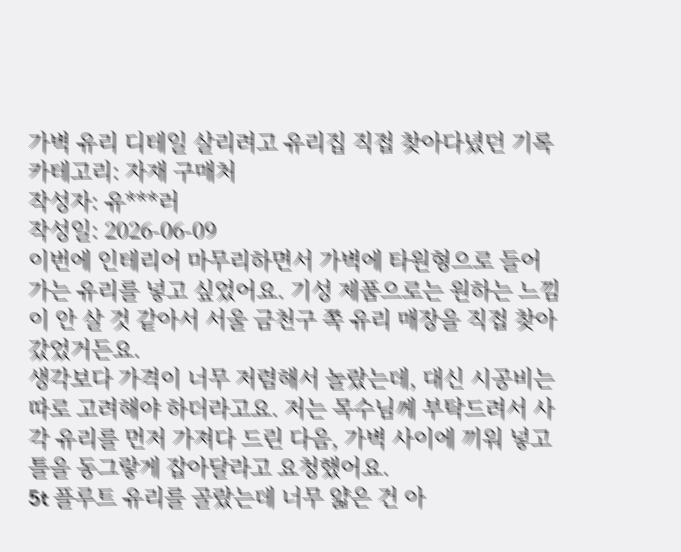가벽 유리 디테일 살리려고 유리집 직접 찾아다녔던 기록
카테고리: 자재 구매처
작성자: 유***러
작성일: 2026-06-09
이번에 인테리어 마무리하면서 가벽에 타원형으로 들어가는 유리를 넣고 싶었어요. 기성 제품으로는 원하는 느낌이 안 살 것 같아서 서울 금천구 쪽 유리 매장을 직접 찾아갔었거든요.
생각보다 가격이 너무 저렴해서 놀랐는데, 대신 시공비는 따로 고려해야 하더라고요. 저는 목수님께 부탁드려서 사각 유리를 먼저 가져다 드린 다음, 가벽 사이에 끼워 넣고 틀을 동그랗게 잡아달라고 요청했어요.
5t 플루트 유리를 골랐는데 너무 얇은 건 아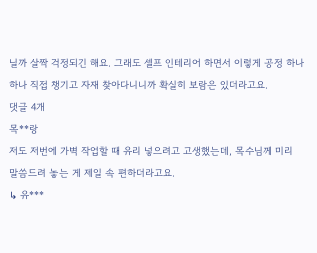닐까 살짝 걱정되긴 해요. 그래도 셀프 인테리어 하면서 이렇게 공정 하나하나 직접 챙기고 자재 찾아다니니까 확실히 보람은 있더라고요.
댓글 4개
목**랑
저도 저번에 가벽 작업할 때 유리 넣으려고 고생했는데, 목수님께 미리 말씀드려 놓는 게 제일 속 편하더라고요.
↳ 유***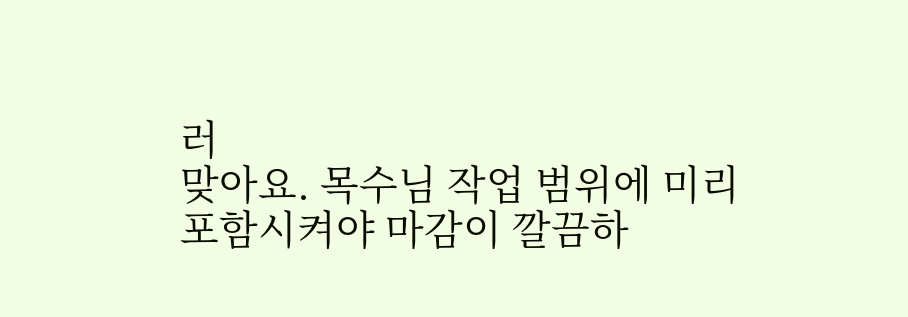러
맞아요. 목수님 작업 범위에 미리 포함시켜야 마감이 깔끔하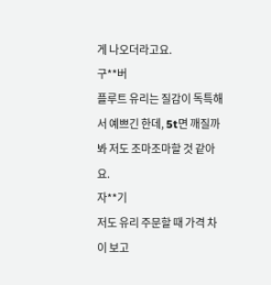게 나오더라고요.
구**버
플루트 유리는 질감이 독특해서 예쁘긴 한데, 5t면 깨질까 봐 저도 조마조마할 것 같아요.
자**기
저도 유리 주문할 때 가격 차이 보고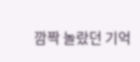깜짝 놀랐던 기억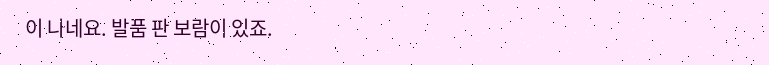이 나네요. 발품 판 보람이 있죠.